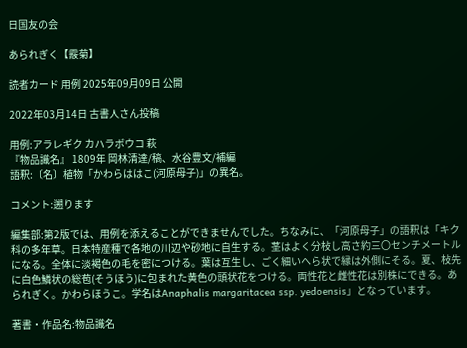日国友の会

あられぎく【霰菊】

読者カード 用例 2025年09月09日 公開

2022年03月14日 古書人さん投稿

用例:アラレギク カハラボウコ 萩
『物品識名』 1809年 岡林清達/稿、水谷豊文/補編
語釈:〔名〕植物「かわらははこ(河原母子)」の異名。

コメント:遡ります

編集部:第2版では、用例を添えることができませんでした。ちなみに、「河原母子」の語釈は「キク科の多年草。日本特産種で各地の川辺や砂地に自生する。茎はよく分枝し高さ約三〇センチメートルになる。全体に淡褐色の毛を密につける。葉は互生し、ごく細いへら状で縁は外側にそる。夏、枝先に白色鱗状の総苞(そうほう)に包まれた黄色の頭状花をつける。両性花と雌性花は別株にできる。あられぎく。かわらほうこ。学名はAnaphalis margaritacea ssp. yedoensis」となっています。

著書・作品名:物品識名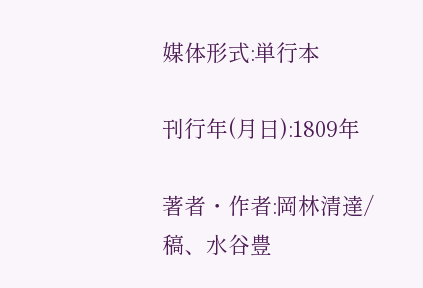媒体形式:単行本

刊行年(月日):1809年

著者・作者:岡林清達/稿、水谷豊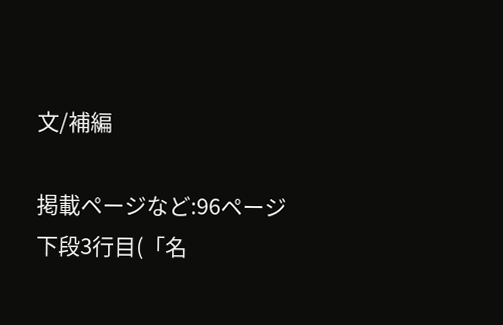文/補編

掲載ページなど:96ページ下段3行目(「名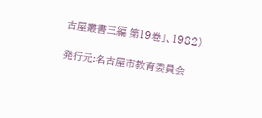古屋叢書三編 第19巻」、1982)

発行元:名古屋市教育委員会